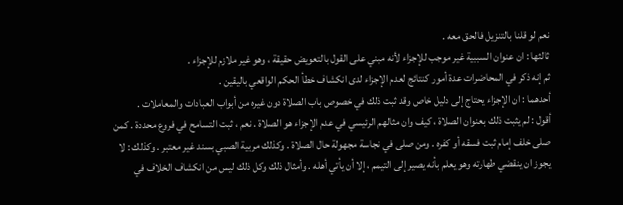نعم لو قلنا بالتنزيل فالحق معه .
ثالثها : ان عنوان السببية غير موجب للإجزاء لأنه مبني على القول بالتعويض حقيقة ، وهو غير ملازم للإجزاء .
ثم إنه ذكر في المحاضرات عدة أمور كنتائج لعدم الإجزاء لدى انكشاف خطأ الحكم الواقعي باليقين .
أحدهما : ان الإجزاء يحتاج إلى دليل خاص وقد ثبت ذلك في خصوص باب الصلاة دون غيره من أبواب العبادات والمعاملات .
أقول : لم يثبت ذلك بعنوان الصلاة ، كيف وان مثالهم الرئيسي في عدم الإجزاء هو الصلاة . نعم ، ثبت التسامح في فروع محددة . كمن صلى خلف إمام ثبت فسقه أو كفره . ومن صلى في نجاسة مجهولة حال الصلاة . وكذلك مربية الصبي بسند غير معتبر . وكذلك : لا يجوز ان ينقضي طهارته وهو يعلم بأنه يصير إلى التيمم ، إلا أن يأتي أهله . وأمثال ذلك وكل ذلك ليس من انكشاف الخلاف في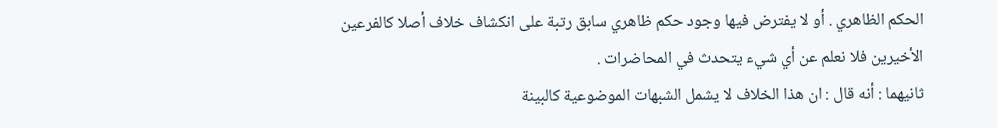الحكم الظاهري . أو لا يفترض فيها وجود حكم ظاهري سابق رتبة على انكشاف خلاف أصلا كالفرعين الأخيرين فلا نعلم عن أي شيء يتحدث في المحاضرات .
ثانيهما : أنه قال : ان هذا الخلاف لا يشمل الشبهات الموضوعية كالبينة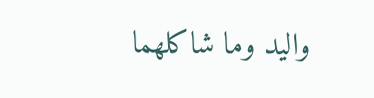واليد وما شاكلهما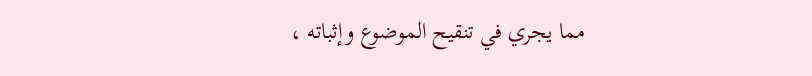مما يجري في تنقيح الموضوع وإثباته ،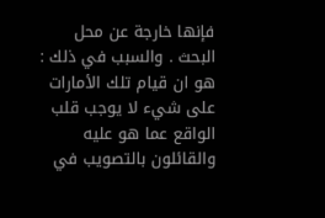فإنها خارجة عن محل البحث . والسبب في ذلك : هو ان قيام تلك الأمارات على شيء لا يوجب قلب الواقع عما هو عليه والقائلون بالتصويب في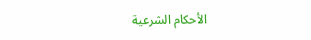الأحكام الشرعية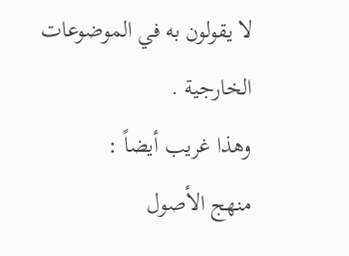لا يقولون به في الموضوعات الخارجية .
وهذا غريب أيضاً :
منهج الأصول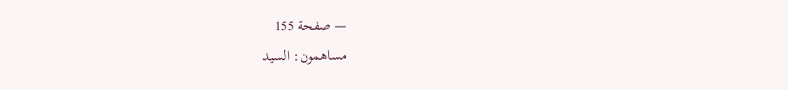— صفحة 155
مساهمون: السيد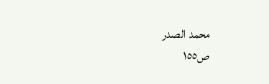محمد الصدر
ص١٥٥